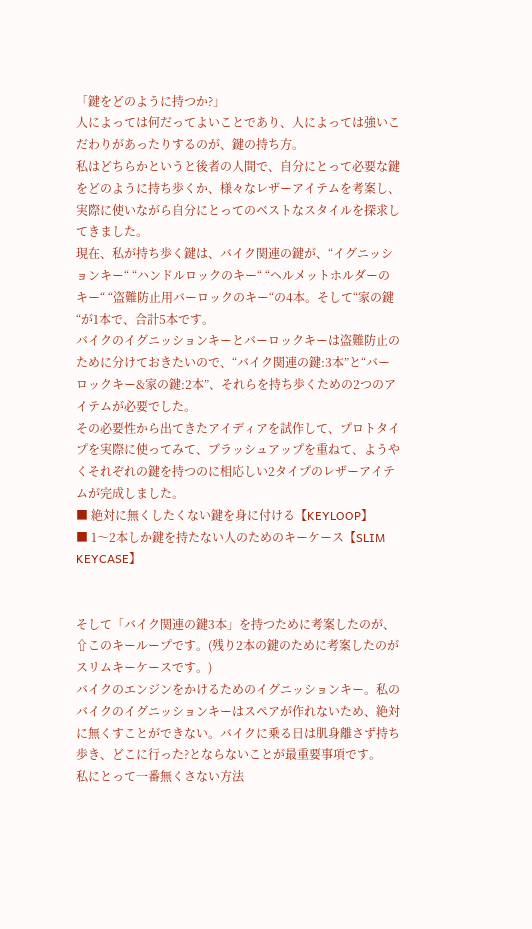「鍵をどのように持つか?」
人によっては何だってよいことであり、人によっては強いこだわりがあったりするのが、鍵の持ち方。
私はどちらかというと後者の人間で、自分にとって必要な鍵をどのように持ち歩くか、様々なレザーアイテムを考案し、実際に使いながら自分にとってのベストなスタイルを探求してきました。
現在、私が持ち歩く鍵は、バイク関連の鍵が、“イグニッションキー“ “ハンドルロックのキー“ “ヘルメットホルダーのキー“ “盗難防止用バーロックのキー“の4本。そして“家の鍵“が1本で、合計5本です。
バイクのイグニッションキーとバーロックキーは盗難防止のために分けておきたいので、“バイク関連の鍵:3本”と“バーロックキー&家の鍵:2本”、それらを持ち歩くための2つのアイテムが必要でした。
その必要性から出てきたアイディアを試作して、プロトタイプを実際に使ってみて、ブラッシュアップを重ねて、ようやくそれぞれの鍵を持つのに相応しい2タイプのレザーアイテムが完成しました。
■ 絶対に無くしたくない鍵を身に付ける【KEYLOOP】
■ 1〜2本しか鍵を持たない人のためのキーケース【SLIM KEYCASE】


そして「バイク関連の鍵3本」を持つために考案したのが、⇧このキーループです。(残り2本の鍵のために考案したのがスリムキーケースです。)
バイクのエンジンをかけるためのイグニッションキー。私のバイクのイグニッションキーはスペアが作れないため、絶対に無くすことができない。バイクに乗る日は肌身離さず持ち歩き、どこに行った?とならないことが最重要事項です。
私にとって一番無くさない方法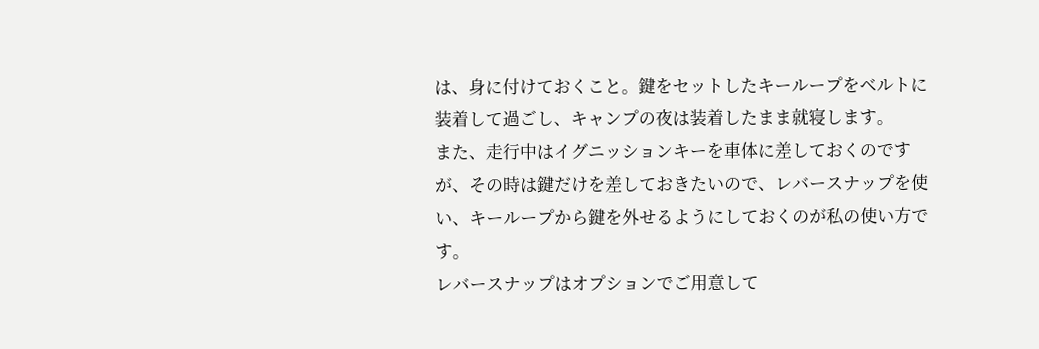は、身に付けておくこと。鍵をセットしたキーループをベルトに装着して過ごし、キャンプの夜は装着したまま就寝します。
また、走行中はイグニッションキーを車体に差しておくのですが、その時は鍵だけを差しておきたいので、レバースナップを使い、キーループから鍵を外せるようにしておくのが私の使い方です。
レバースナップはオプションでご用意して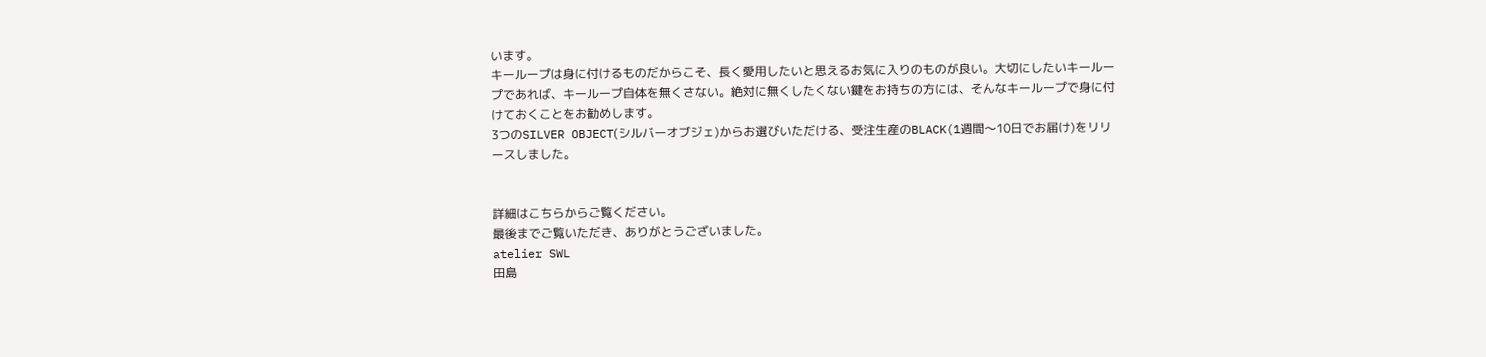います。
キーループは身に付けるものだからこそ、長く愛用したいと思えるお気に入りのものが良い。大切にしたいキーループであれば、キーループ自体を無くさない。絶対に無くしたくない鍵をお持ちの方には、そんなキーループで身に付けておくことをお勧めします。
3つのSILVER OBJECT(シルバーオブジェ)からお選びいただける、受注生産のBLACK(1週間〜10日でお届け)をリリースしました。


詳細はこちらからご覧ください。
最後までご覧いただき、ありがとうございました。
atelier SWL
田島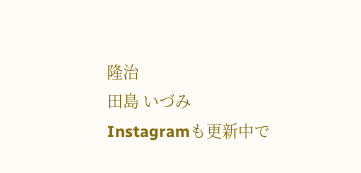隆治
田島 いづみ
Instagramも更新中で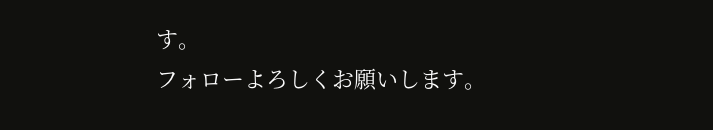す。
フォローよろしくお願いします。